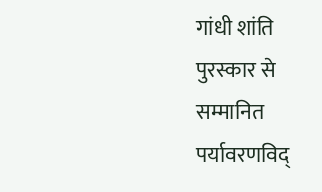गांधी शांति पुरस्कार से सम्मानित पर्यावरणविद्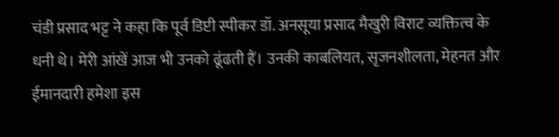चंडी प्रसाद भट्ट ने कहा कि पूर्व डिप्टी स्पीकर डॉ. अनसूया प्रसाद मैखुरी विराट व्यक्तित्व के धनी थे। मेरी आंखें आज भी उनको ढूंढती हैं। उनकी काबलियत, सृजनशीलता, मेहनत और ईमानदारी हमेशा इस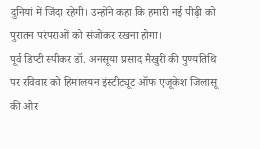दुनियां में जिंदा रहेगी। उन्होंने कहा कि हमारी नई पीढ़ी को पुरातन परंपराओं को संजोकर रखना होगा।
पूर्व डिप्टी स्पीकर डॉ. अनसूया प्रसाद मैखुरी की पुण्यतिथि पर रविवार को हिमालयन इंस्टीट्यूट ऑफ एजूकेश जिलासू की ओर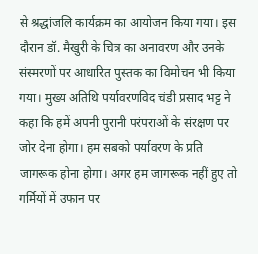से श्रद्धांजलि कार्यक्रम का आयोजन किया गया। इस दौरान डॉ. मैखुरी के चित्र का अनावरण और उनके संस्मरणों पर आधारित पुस्तक का विमोचन भी किया गया। मुख्य अतिथि पर्यावरणविद चंडी प्रसाद भट्ट ने कहा कि हमें अपनी पुरानी परंपराओं के संरक्षण पर जोर देना होगा। हम सबको पर्यावरण के प्रति जागरूक होना होगा। अगर हम जागरूक नहीं हुए तो गर्मियों में उफान पर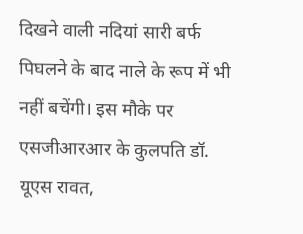दिखने वाली नदियां सारी बर्फ पिघलने के बाद नाले के रूप में भी नहीं बचेंगी। इस मौके पर एसजीआरआर के कुलपति डॉ. यूएस रावत,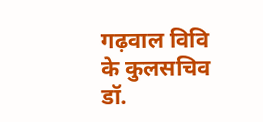गढ़वाल विवि के कुलसचिव डॉ.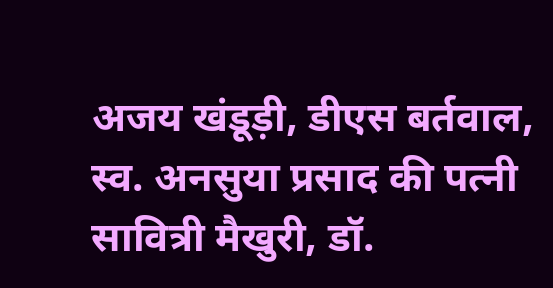अजय खंडूड़ी, डीएस बर्तवाल, स्व. अनसुया प्रसाद की पत्नी सावित्री मैखुरी, डॉ.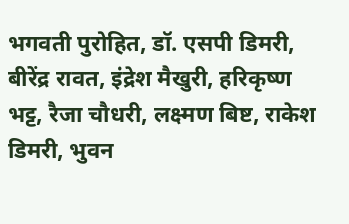भगवती पुरोहित, डॉ. एसपी डिमरी, बीरेंद्र रावत, इंद्रेश मैखुरी, हरिकृष्ण भट्ट, रैजा चौधरी, लक्ष्मण बिष्ट, राकेश डिमरी, भुवन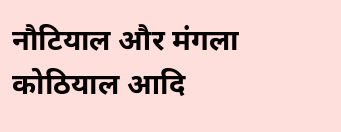नौटियाल और मंगला कोठियाल आदि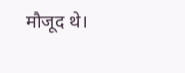मौजूद थे।